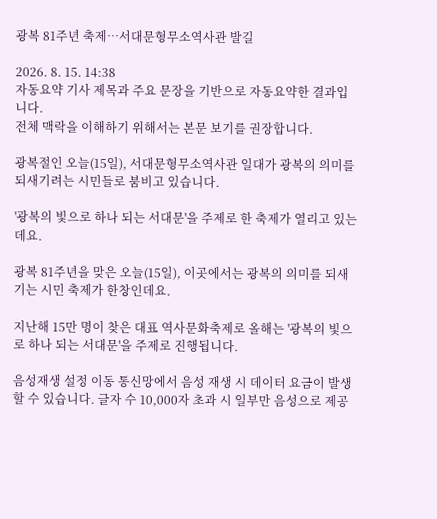광복 81주년 축제…서대문형무소역사관 발길

2026. 8. 15. 14:38
자동요약 기사 제목과 주요 문장을 기반으로 자동요약한 결과입니다.
전체 맥락을 이해하기 위해서는 본문 보기를 권장합니다.

광복절인 오늘(15일), 서대문형무소역사관 일대가 광복의 의미를 되새기려는 시민들로 붐비고 있습니다.

'광복의 빛으로 하나 되는 서대문'을 주제로 한 축제가 열리고 있는데요.

광복 81주년을 맞은 오늘(15일), 이곳에서는 광복의 의미를 되새기는 시민 축제가 한창인데요.

지난해 15만 명이 찾은 대표 역사문화축제로 올해는 '광복의 빛으로 하나 되는 서대문'을 주제로 진행됩니다.

음성재생 설정 이동 통신망에서 음성 재생 시 데이터 요금이 발생할 수 있습니다. 글자 수 10,000자 초과 시 일부만 음성으로 제공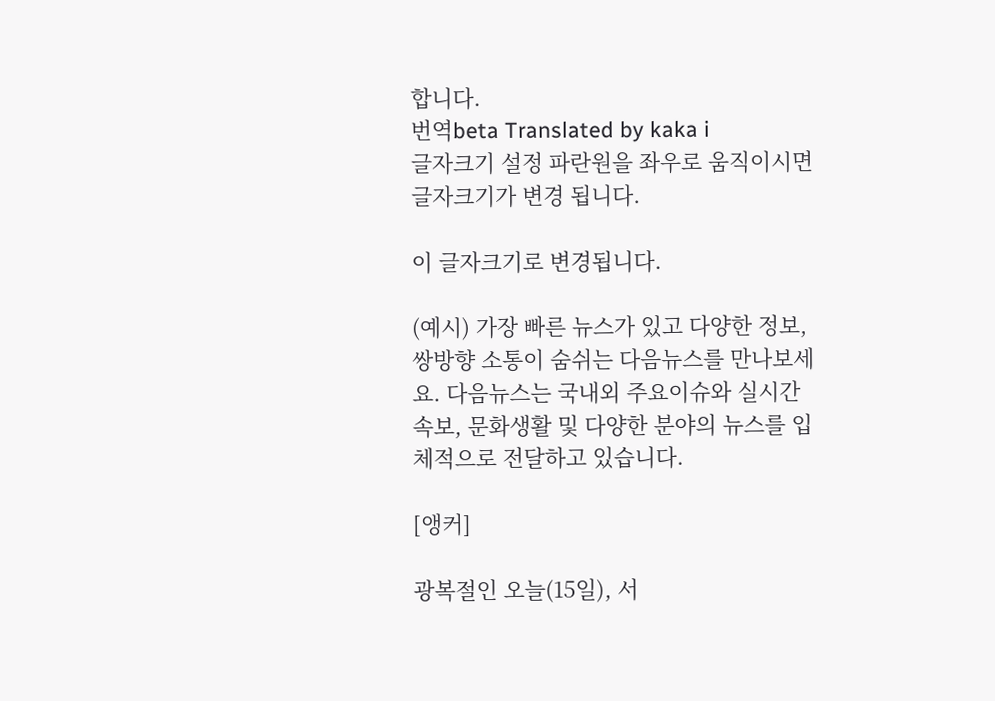합니다.
번역beta Translated by kaka i
글자크기 설정 파란원을 좌우로 움직이시면 글자크기가 변경 됩니다.

이 글자크기로 변경됩니다.

(예시) 가장 빠른 뉴스가 있고 다양한 정보, 쌍방향 소통이 숨쉬는 다음뉴스를 만나보세요. 다음뉴스는 국내외 주요이슈와 실시간 속보, 문화생활 및 다양한 분야의 뉴스를 입체적으로 전달하고 있습니다.

[앵커]

광복절인 오늘(15일), 서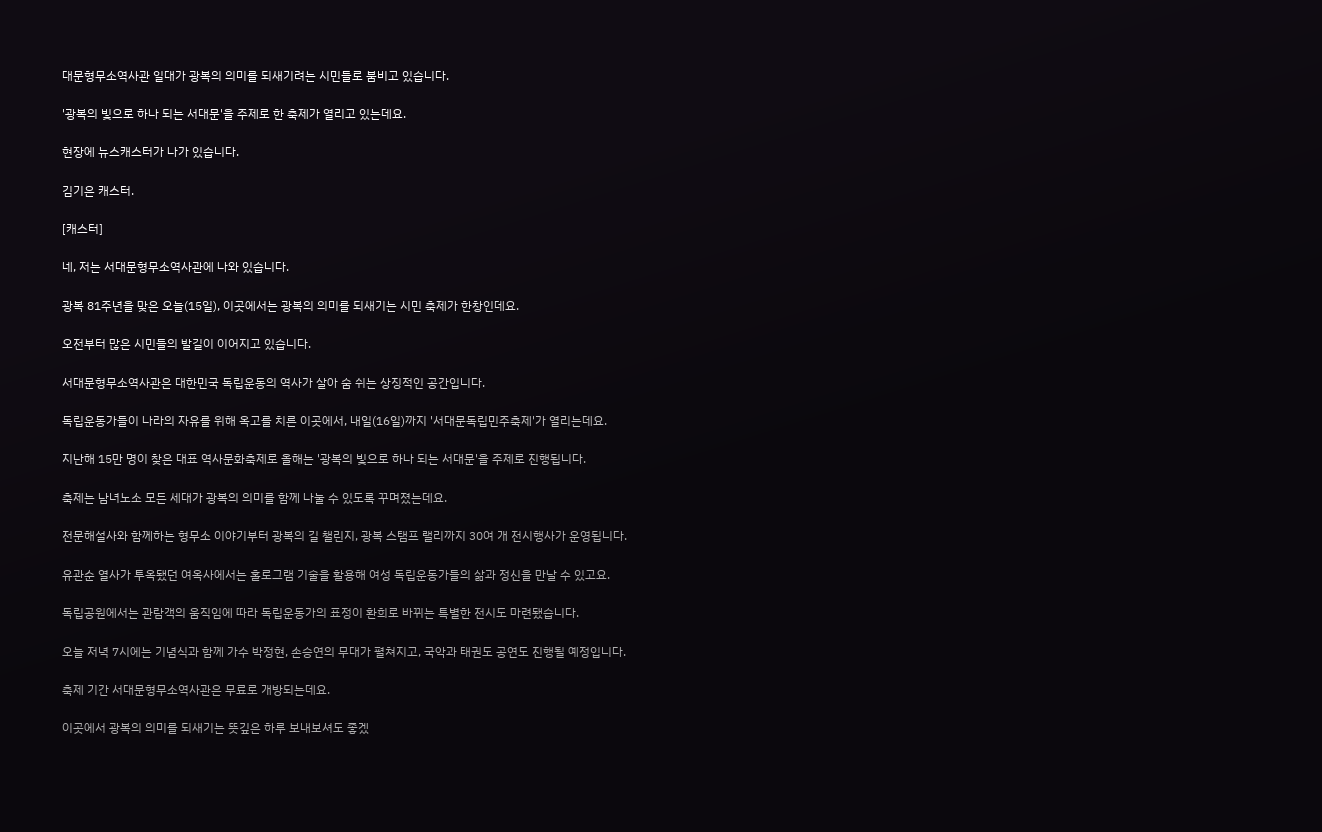대문형무소역사관 일대가 광복의 의미를 되새기려는 시민들로 붐비고 있습니다.

'광복의 빛으로 하나 되는 서대문'을 주제로 한 축제가 열리고 있는데요.

현장에 뉴스캐스터가 나가 있습니다.

김기은 캐스터.

[캐스터]

네, 저는 서대문형무소역사관에 나와 있습니다.

광복 81주년을 맞은 오늘(15일), 이곳에서는 광복의 의미를 되새기는 시민 축제가 한창인데요.

오전부터 많은 시민들의 발길이 이어지고 있습니다.

서대문형무소역사관은 대한민국 독립운동의 역사가 살아 숨 쉬는 상징적인 공간입니다.

독립운동가들이 나라의 자유를 위해 옥고를 치른 이곳에서, 내일(16일)까지 '서대문독립민주축제'가 열리는데요.

지난해 15만 명이 찾은 대표 역사문화축제로 올해는 '광복의 빛으로 하나 되는 서대문'을 주제로 진행됩니다.

축제는 남녀노소 모든 세대가 광복의 의미를 함께 나눌 수 있도록 꾸며졌는데요.

전문해설사와 함께하는 형무소 이야기부터 광복의 길 챌린지, 광복 스탬프 랠리까지 30여 개 전시행사가 운영됩니다.

유관순 열사가 투옥됐던 여옥사에서는 홀로그램 기술을 활용해 여성 독립운동가들의 삶과 정신을 만날 수 있고요.

독립공원에서는 관람객의 움직임에 따라 독립운동가의 표정이 환희로 바뀌는 특별한 전시도 마련됐습니다.

오늘 저녁 7시에는 기념식과 함께 가수 박정현, 손승연의 무대가 펼쳐지고, 국악과 태권도 공연도 진행될 예정입니다.

축제 기간 서대문형무소역사관은 무료로 개방되는데요.

이곳에서 광복의 의미를 되새기는 뜻깊은 하루 보내보셔도 좋겠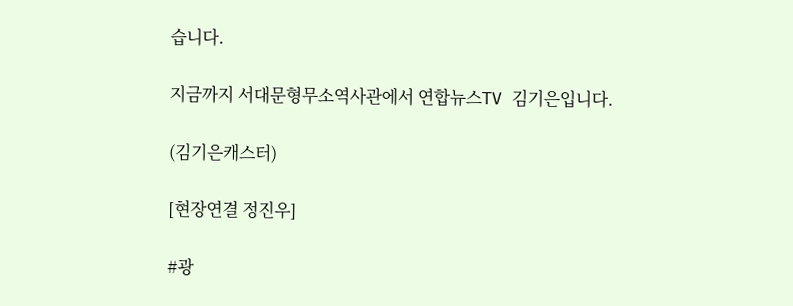습니다.

지금까지 서대문형무소역사관에서 연합뉴스TV 김기은입니다.

(김기은캐스터)

[현장연결 정진우]

#광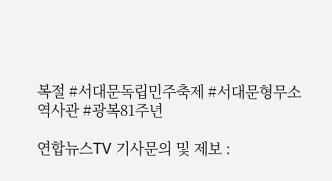복절 #서대문독립민주축제 #서대문형무소역사관 #광복81주년

연합뉴스TV 기사문의 및 제보 :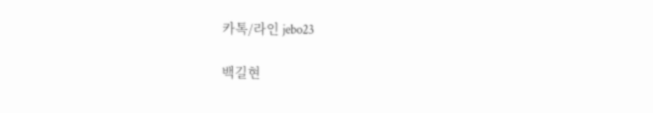카톡/라인 jebo23

백길현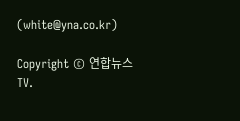(white@yna.co.kr)

Copyright © 연합뉴스TV.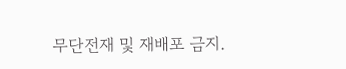무단전재 및 재배포 금지.